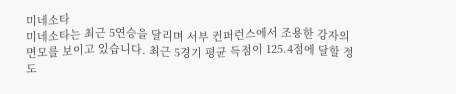미네소타
미네소타는 최근 5연승을 달리며 서부 컨퍼런스에서 조용한 강자의 면모를 보이고 있습니다. 최근 5경기 평균 득점이 125.4점에 달할 정도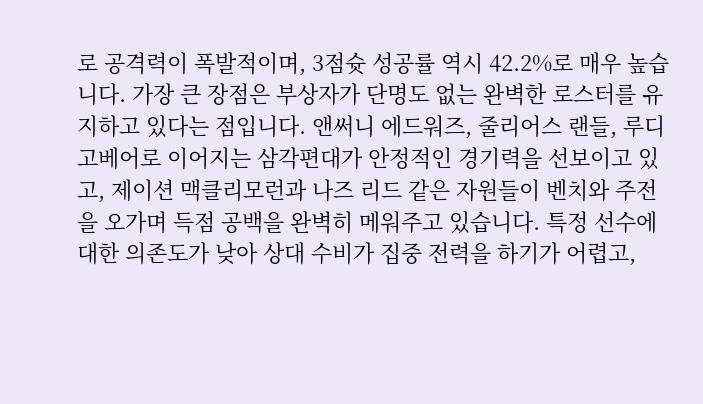로 공격력이 폭발적이며, 3점슛 성공률 역시 42.2%로 매우 높습니다. 가장 큰 장점은 부상자가 단명도 없는 완벽한 로스터를 유지하고 있다는 점입니다. 앤써니 에드워즈, 줄리어스 랜들, 루디 고베어로 이어지는 삼각편대가 안정적인 경기력을 선보이고 있고, 제이션 맥클리모런과 나즈 리드 같은 자원들이 벤치와 주전을 오가며 득점 공백을 완벽히 메워주고 있습니다. 특정 선수에 대한 의존도가 낮아 상대 수비가 집중 전력을 하기가 어렵고,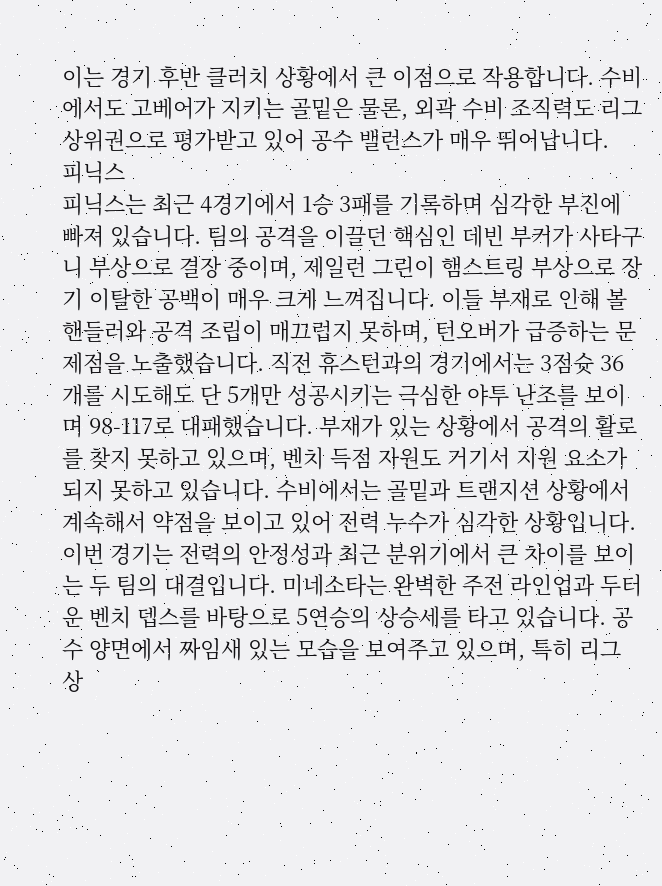이는 경기 후반 클러치 상황에서 큰 이점으로 작용합니다. 수비에서도 고베어가 지키는 골밑은 물론, 외곽 수비 조직력도 리그 상위권으로 평가받고 있어 공수 밸런스가 매우 뛰어납니다.
피닉스
피닉스는 최근 4경기에서 1승 3패를 기록하며 심각한 부진에 빠져 있습니다. 팀의 공격을 이끌던 핵심인 데빈 부커가 사타구니 부상으로 결장 중이며, 제일런 그린이 햄스트링 부상으로 장기 이탈한 공백이 매우 크게 느껴집니다. 이들 부재로 인해 볼 핸들러와 공격 조립이 매끄럽지 못하며, 턴오버가 급증하는 문제점을 노출했습니다. 직전 휴스턴과의 경기에서는 3점슛 36개를 시도해도 단 5개만 성공시키는 극심한 야투 난조를 보이며 98-117로 대패했습니다. 부재가 있는 상황에서 공격의 활로를 찾지 못하고 있으며, 벤치 득점 자원도 거기서 지원 요소가 되지 못하고 있습니다. 수비에서는 골밑과 트랜지션 상황에서 계속해서 약점을 보이고 있어 전력 누수가 심각한 상황입니다.
이번 경기는 전력의 안정성과 최근 분위기에서 큰 차이를 보이는 두 팀의 대결입니다. 미네소타는 완벽한 주전 라인업과 두터운 벤치 뎁스를 바탕으로 5연승의 상승세를 타고 있습니다. 공수 양면에서 짜임새 있는 모습을 보여주고 있으며, 특히 리그 상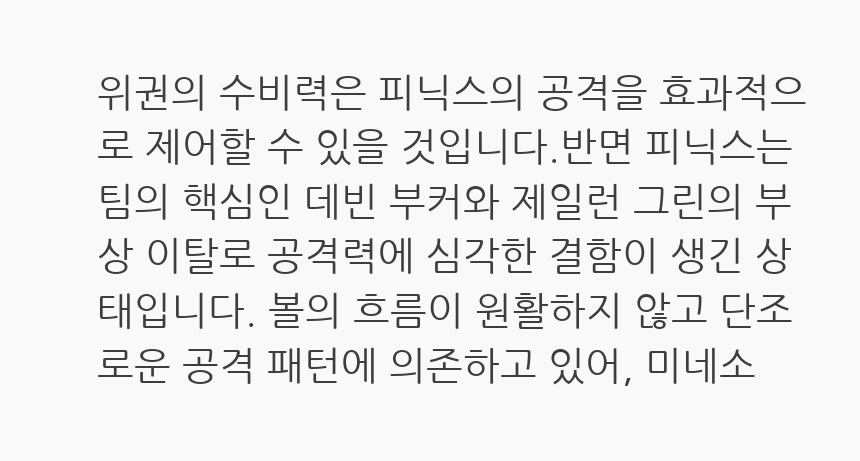위권의 수비력은 피닉스의 공격을 효과적으로 제어할 수 있을 것입니다.반면 피닉스는 팀의 핵심인 데빈 부커와 제일런 그린의 부상 이탈로 공격력에 심각한 결함이 생긴 상태입니다. 볼의 흐름이 원활하지 않고 단조로운 공격 패턴에 의존하고 있어, 미네소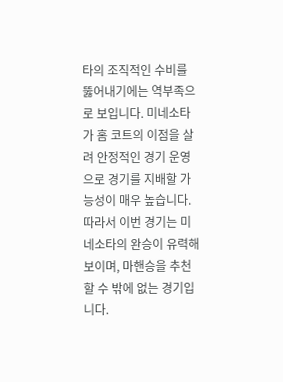타의 조직적인 수비를 뚫어내기에는 역부족으로 보입니다. 미네소타가 홈 코트의 이점을 살려 안정적인 경기 운영으로 경기를 지배할 가능성이 매우 높습니다. 따라서 이번 경기는 미네소타의 완승이 유력해 보이며, 마핸승을 추천할 수 밖에 없는 경기입니다.